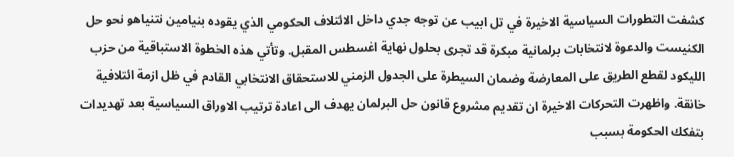كشفت التطورات السياسية الاخيرة في تل ابيب عن توجه جدي داخل الائتلاف الحكومي الذي يقوده بنيامين نتنياهو نحو حل الكنيست والدعوة لانتخابات برلمانية مبكرة قد تجرى بحلول نهاية اغسطس المقبل. وتأتي هذه الخطوة الاستباقية من حزب الليكود لقطع الطريق على المعارضة وضمان السيطرة على الجدول الزمني للاستحقاق الانتخابي القادم في ظل ازمة ائتلافية خانقة. واظهرت التحركات الاخيرة ان تقديم مشروع قانون حل البرلمان يهدف الى اعادة ترتيب الاوراق السياسية بعد تهديدات بتفكك الحكومة بسبب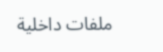ملفات داخلية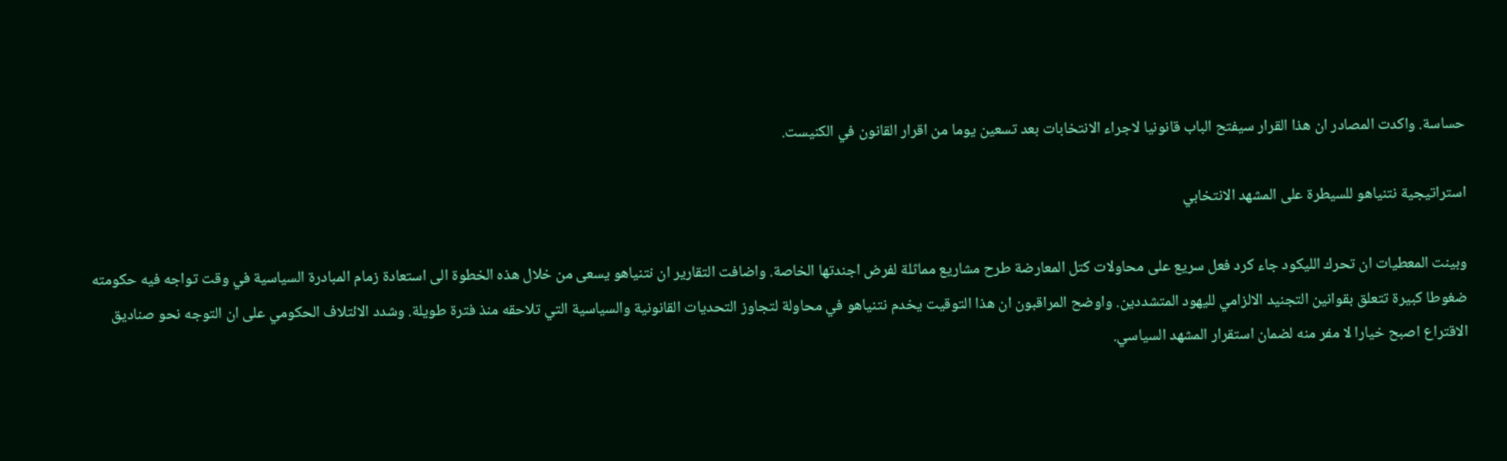حساسة. واكدت المصادر ان هذا القرار سيفتح الباب قانونيا لاجراء الانتخابات بعد تسعين يوما من اقرار القانون في الكنيست.

استراتيجية نتنياهو للسيطرة على المشهد الانتخابي

وبينت المعطيات ان تحرك الليكود جاء كرد فعل سريع على محاولات كتل المعارضة طرح مشاريع مماثلة لفرض اجندتها الخاصة. واضافت التقارير ان نتنياهو يسعى من خلال هذه الخطوة الى استعادة زمام المبادرة السياسية في وقت تواجه فيه حكومته ضغوطا كبيرة تتعلق بقوانين التجنيد الالزامي لليهود المتشددين. واوضح المراقبون ان هذا التوقيت يخدم نتنياهو في محاولة لتجاوز التحديات القانونية والسياسية التي تلاحقه منذ فترة طويلة. وشدد الائتلاف الحكومي على ان التوجه نحو صناديق الاقتراع اصبح خيارا لا مفر منه لضمان استقرار المشهد السياسي.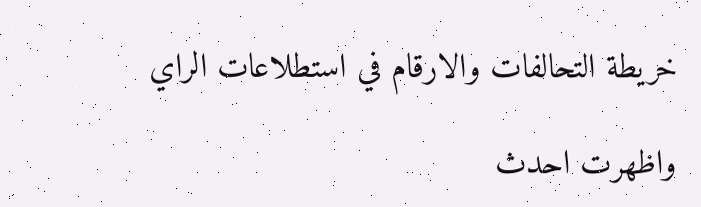خريطة التحالفات والارقام في استطلاعات الراي

واظهرت احدث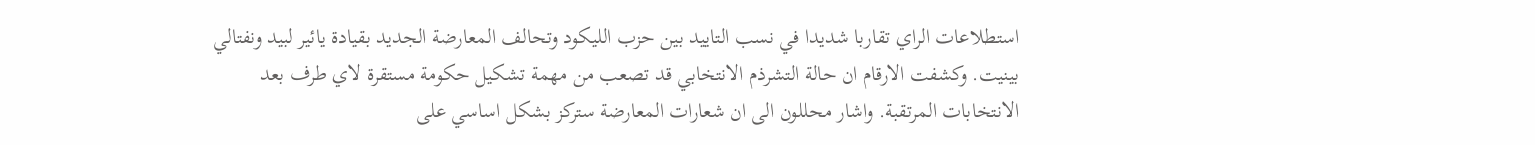استطلاعات الراي تقاربا شديدا في نسب التاييد بين حزب الليكود وتحالف المعارضة الجديد بقيادة يائير لبيد ونفتالي بينيت. وكشفت الارقام ان حالة التشرذم الانتخابي قد تصعب من مهمة تشكيل حكومة مستقرة لاي طرف بعد الانتخابات المرتقبة. واشار محللون الى ان شعارات المعارضة ستركز بشكل اساسي على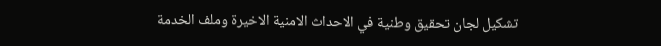تشكيل لجان تحقيق وطنية في الاحداث الامنية الاخيرة وملف الخدمة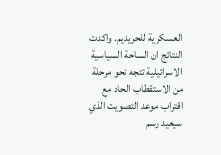العسكرية للحريديم. واكدت النتائج ان الساحة السياسية الاسرائيلية تتجه نحو مرحلة من الاستقطاب الحاد مع اقتراب موعد التصويت الذي سيعيد رسم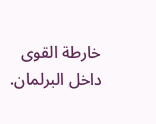خارطة القوى داخل البرلمان.